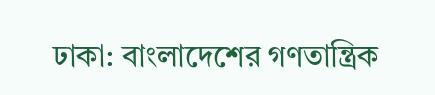ঢাকা: বাংলাদেশের গণতান্ত্রিক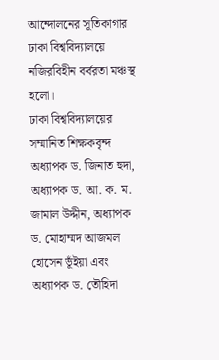আন্দোলনের সূতিকাগার ঢাকা বিশ্ববিদ্যালয়ে নজিরবিহীন বর্বরতা মঞ্চস্থ হলো।
ঢাকা বিশ্ববিদ্যালয়ের সম্মানিত শিক্ষকবৃন্দ অধ্যাপক ড. জিনাত হুদা, অধ্যাপক ড. আ. ক. ম. জামাল উদ্দীন, অধ্যাপক ড. মোহাম্মদ আজমল হোসেন ভূঁইয়া এবং অধ্যাপক ড. তৌহিদা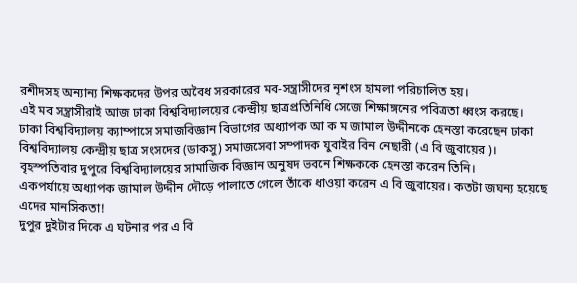রশীদসহ অন্যান্য শিক্ষকদের উপর অবৈধ সরকারের মব-সন্ত্রাসীদের নৃশংস হামলা পরিচালিত হয়।
এই মব সন্ত্রাসীরাই আজ ঢাকা বিশ্ববিদ্যালয়ের কেন্দ্রীয় ছাত্রপ্রতিনিধি সেজে শিক্ষাঙ্গনের পবিত্রতা ধ্বংস করছে।
ঢাকা বিশ্ববিদ্যালয় ক্যাম্পাসে সমাজবিজ্ঞান বিভাগের অধ্যাপক আ ক ম জামাল উদ্দীনকে হেনস্তা করেছেন ঢাকা বিশ্ববিদ্যালয় কেন্দ্রীয় ছাত্র সংসদের (ডাকসু) সমাজসেবা সম্পাদক যুবাইর বিন নেছারী (এ বি জুবায়ের)।
বৃহস্পতিবার দুপুরে বিশ্ববিদ্যালয়ের সামাজিক বিজ্ঞান অনুষদ ভবনে শিক্ষককে হেনস্তা করেন তিনি।
একপর্যায়ে অধ্যাপক জামাল উদ্দীন দৌড়ে পালাতে গেলে তাঁকে ধাওয়া করেন এ বি জুবায়ের। কতটা জঘন্য হয়েছে এদের মানসিকতা!
দুপুর দুইটার দিকে এ ঘটনার পর এ বি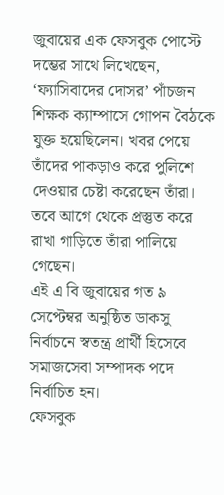জুবায়ের এক ফেসবুক পোস্টে দম্ভের সাথে লিখেছেন, ‘ফ্যাসিবাদের দোসর’ পাঁচজন শিক্ষক ক্যাম্পাসে গোপন বৈঠকে যুক্ত হয়েছিলেন। খবর পেয়ে তাঁদের পাকড়াও করে পুলিশে দেওয়ার চেষ্টা করেছেন তাঁরা। তবে আগে থেকে প্রস্তুত করে রাখা গাড়িতে তাঁরা পালিয়ে গেছেন।
এই এ বি জুবায়ের গত ৯ সেপ্টেম্বর অনুষ্ঠিত ডাকসু নির্বাচনে স্বতন্ত্র প্রার্থী হিসেবে সমাজসেবা সম্পাদক পদে নির্বাচিত হন।
ফেসবুক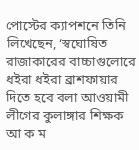পোস্টের ক্যাপশনে তিনি লিখেছেন, ‘স্বঘোষিত রাজাকারের বাচ্চাগুলোরে ধইরা ধইরা ব্রাশফায়ার দিতে হবে বলা আওয়ামী লীগের কুলাঙ্গার শিক্ষক আ ক ম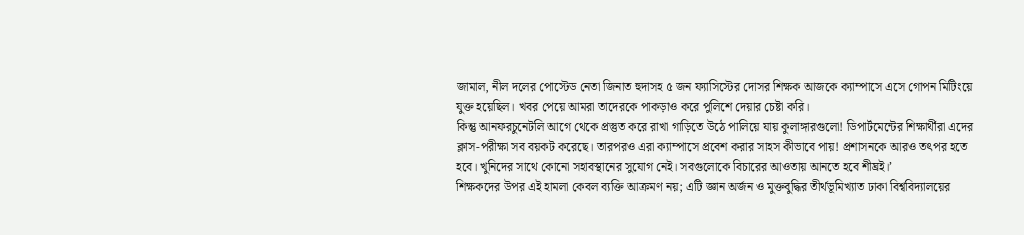জামাল, নীল দলের পোস্টেড নেতা জিনাত হুদাসহ ৫ জন ফ্যাসিস্টের দোসর শিক্ষক আজকে ক্যাম্পাসে এসে গোপন মিটিংয়ে যুক্ত হয়েছিল। খবর পেয়ে আমরা তাদেরকে পাকড়াও করে পুলিশে দেয়ার চেষ্টা করি।
কিন্তু আনফরচুনেটলি আগে থেকে প্রস্তুত করে রাখা গাড়িতে উঠে পালিয়ে যায় কুলাঙ্গারগুলো! ডিপার্টমেন্টের শিক্ষার্থীরা এদের ক্লাস-পরীক্ষা সব বয়কট করেছে। তারপরও এরা ক্যাম্পাসে প্রবেশ করার সাহস কীভাবে পায়! প্রশাসনকে আরও তৎপর হতে হবে। খুনিদের সাথে কোনো সহাবস্থানের সুযোগ নেই। সবগুলোকে বিচারের আওতায় আনতে হবে শীঘ্রই।’
শিক্ষকদের উপর এই হামলা কেবল ব্যক্তি আক্রমণ নয়; এটি জ্ঞান অর্জন ও মুক্তবুদ্ধির তীর্থভূমিখ্যাত ঢাকা বিশ্ববিদ্যালয়ের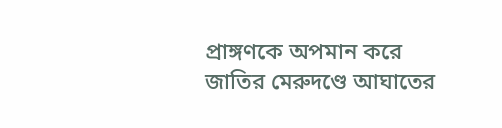প্রাঙ্গণকে অপমান করে জাতির মেরুদণ্ডে আঘাতের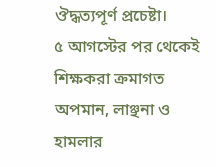ঔদ্ধত্যপূর্ণ প্রচেষ্টা।
৫ আগস্টের পর থেকেই শিক্ষকরা ক্রমাগত অপমান, লাঞ্ছনা ও হামলার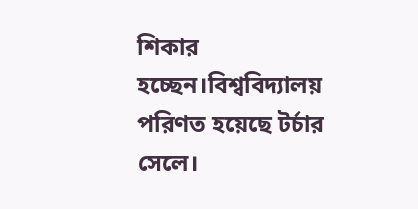শিকার হচ্ছেন।বিশ্ববিদ্যালয় পরিণত হয়েছে টর্চার সেলে।